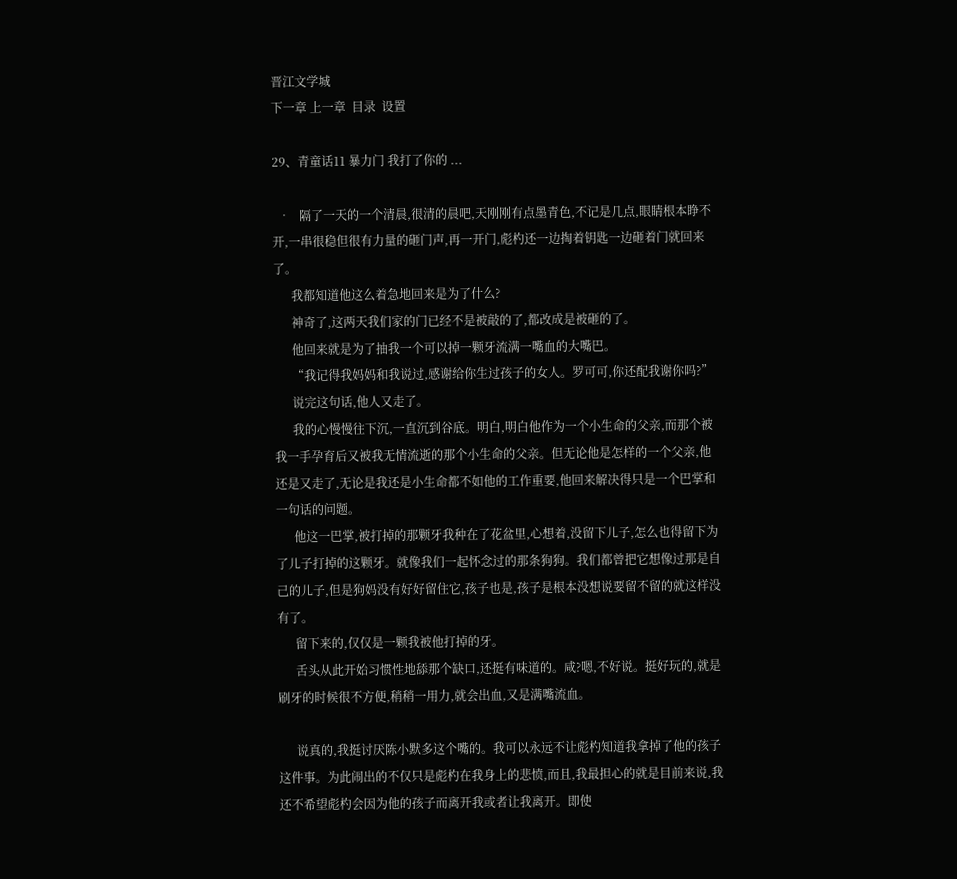晋江文学城
下一章 上一章  目录  设置

29、青童话11 暴力门 我打了你的 ...

  •   隔了一天的一个清晨,很清的晨吧,天刚刚有点墨青色,不记是几点,眼睛根本睁不开,一串很稳但很有力量的砸门声,再一开门,彪杓还一边掏着钥匙一边砸着门就回来了。
      我都知道他这么着急地回来是为了什么?
      神奇了,这两天我们家的门已经不是被敲的了,都改成是被砸的了。
      他回来就是为了抽我一个可以掉一颗牙流满一嘴血的大嘴巴。
      “我记得我妈妈和我说过,感谢给你生过孩子的女人。罗可可,你还配我谢你吗?”
      说完这句话,他人又走了。
      我的心慢慢往下沉,一直沉到谷底。明白,明白他作为一个小生命的父亲,而那个被我一手孕育后又被我无情流逝的那个小生命的父亲。但无论他是怎样的一个父亲,他还是又走了,无论是我还是小生命都不如他的工作重要,他回来解决得只是一个巴掌和一句话的问题。
      他这一巴掌,被打掉的那颗牙我种在了花盆里,心想着,没留下儿子,怎么也得留下为了儿子打掉的这颗牙。就像我们一起怀念过的那条狗狗。我们都曾把它想像过那是自己的儿子,但是狗妈没有好好留住它,孩子也是,孩子是根本没想说要留不留的就这样没有了。
      留下来的,仅仅是一颗我被他打掉的牙。
      舌头从此开始习惯性地舔那个缺口,还挺有味道的。咸?嗯,不好说。挺好玩的,就是刷牙的时候很不方便,稍稍一用力,就会出血,又是满嘴流血。

      说真的,我挺讨厌陈小默多这个嘴的。我可以永远不让彪杓知道我拿掉了他的孩子这件事。为此闹出的不仅只是彪杓在我身上的悲愤,而且,我最担心的就是目前来说,我还不希望彪杓会因为他的孩子而离开我或者让我离开。即使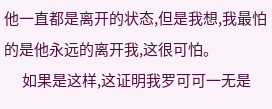他一直都是离开的状态,但是我想,我最怕的是他永远的离开我,这很可怕。
      如果是这样,这证明我罗可可一无是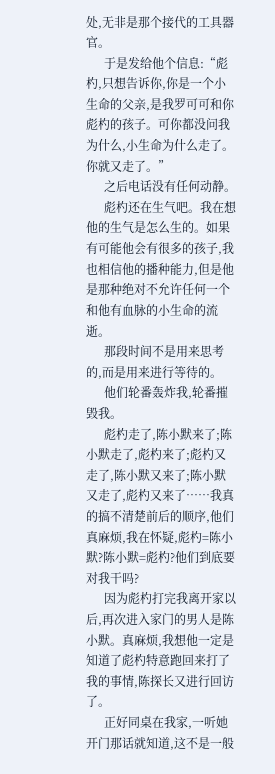处,无非是那个接代的工具器官。
      于是发给他个信息:“彪杓,只想告诉你,你是一个小生命的父亲,是我罗可可和你彪杓的孩子。可你都没问我为什么,小生命为什么走了。你就又走了。”
      之后电话没有任何动静。
      彪杓还在生气吧。我在想他的生气是怎么生的。如果有可能他会有很多的孩子,我也相信他的播种能力,但是他是那种绝对不允许任何一个和他有血脉的小生命的流逝。
      那段时间不是用来思考的,而是用来进行等待的。
      他们轮番轰炸我,轮番摧毁我。
      彪杓走了,陈小默来了;陈小默走了,彪杓来了;彪杓又走了,陈小默又来了;陈小默又走了,彪杓又来了……我真的搞不清楚前后的顺序,他们真麻烦,我在怀疑,彪杓=陈小默?陈小默=彪杓?他们到底要对我干吗?
      因为彪杓打完我离开家以后,再次进入家门的男人是陈小默。真麻烦,我想他一定是知道了彪杓特意跑回来打了我的事情,陈探长又进行回访了。
      正好同桌在我家,一听她开门那话就知道,这不是一般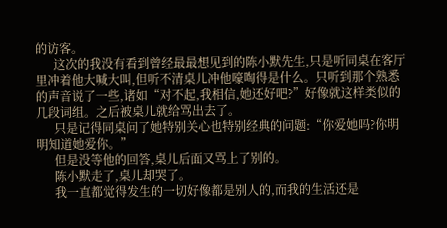的访客。
      这次的我没有看到曾经最最想见到的陈小默先生,只是听同桌在客厅里冲着他大喊大叫,但听不清桌儿冲他嚎啕得是什么。只听到那个熟悉的声音说了一些,诸如“对不起,我相信,她还好吧?”好像就这样类似的几段词组。之后被桌儿就给骂出去了。
      只是记得同桌问了她特别关心也特别经典的问题:“你爱她吗?你明明知道她爱你。”
      但是没等他的回答,桌儿后面又骂上了别的。
      陈小默走了,桌儿却哭了。
      我一直都觉得发生的一切好像都是别人的,而我的生活还是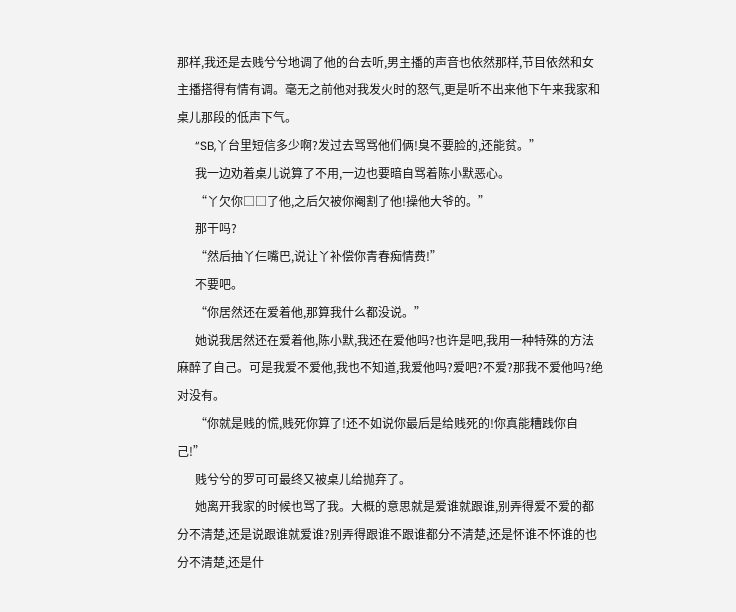那样,我还是去贱兮兮地调了他的台去听,男主播的声音也依然那样,节目依然和女主播搭得有情有调。毫无之前他对我发火时的怒气,更是听不出来他下午来我家和桌儿那段的低声下气。
      “SB,丫台里短信多少啊?发过去骂骂他们俩!臭不要脸的,还能贫。”
      我一边劝着桌儿说算了不用,一边也要暗自骂着陈小默恶心。
      “丫欠你□□了他,之后欠被你阉割了他!操他大爷的。”
      那干吗?
      “然后抽丫仨嘴巴,说让丫补偿你青春痴情费!”
      不要吧。
      “你居然还在爱着他,那算我什么都没说。”
      她说我居然还在爱着他,陈小默,我还在爱他吗?也许是吧,我用一种特殊的方法麻醉了自己。可是我爱不爱他,我也不知道,我爱他吗?爱吧?不爱?那我不爱他吗?绝对没有。
      “你就是贱的慌,贱死你算了!还不如说你最后是给贱死的!你真能糟践你自己!”
      贱兮兮的罗可可最终又被桌儿给抛弃了。
      她离开我家的时候也骂了我。大概的意思就是爱谁就跟谁,别弄得爱不爱的都分不清楚,还是说跟谁就爱谁?别弄得跟谁不跟谁都分不清楚,还是怀谁不怀谁的也分不清楚,还是什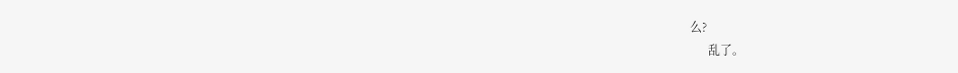么?
      乱了。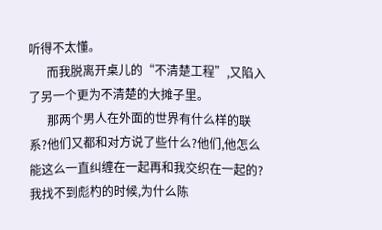听得不太懂。
      而我脱离开桌儿的“不清楚工程”,又陷入了另一个更为不清楚的大摊子里。
      那两个男人在外面的世界有什么样的联系?他们又都和对方说了些什么?他们,他怎么能这么一直纠缠在一起再和我交织在一起的?我找不到彪杓的时候,为什么陈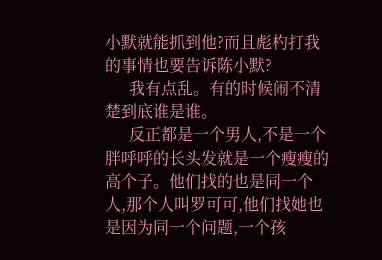小默就能抓到他?而且彪杓打我的事情也要告诉陈小默?
      我有点乱。有的时候闹不清楚到底谁是谁。
      反正都是一个男人,不是一个胖呼呼的长头发就是一个瘦瘦的高个子。他们找的也是同一个人,那个人叫罗可可,他们找她也是因为同一个问题,一个孩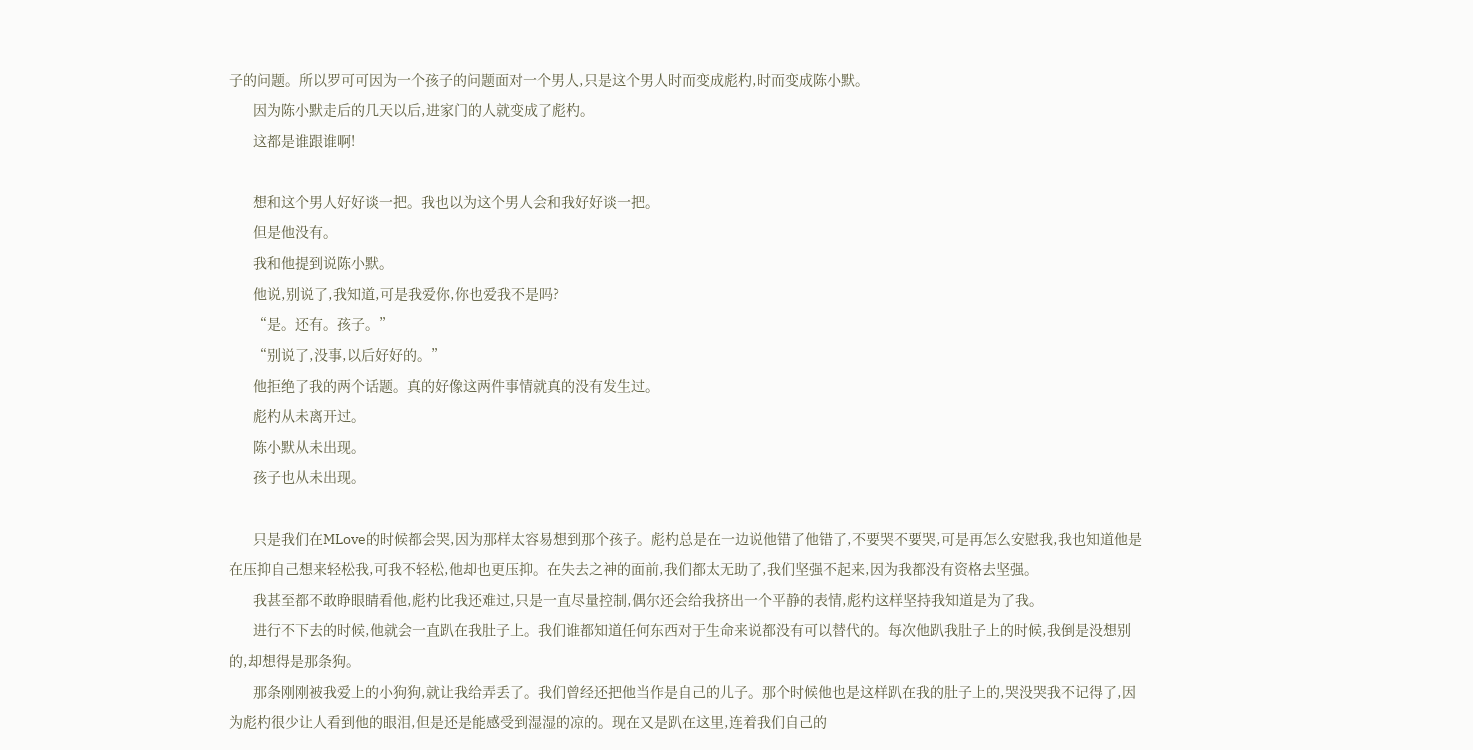子的问题。所以罗可可因为一个孩子的问题面对一个男人,只是这个男人时而变成彪杓,时而变成陈小默。
      因为陈小默走后的几天以后,进家门的人就变成了彪杓。
      这都是谁跟谁啊!

      想和这个男人好好谈一把。我也以为这个男人会和我好好谈一把。
      但是他没有。
      我和他提到说陈小默。
      他说,别说了,我知道,可是我爱你,你也爱我不是吗?
      “是。还有。孩子。”
      “别说了,没事,以后好好的。”
      他拒绝了我的两个话题。真的好像这两件事情就真的没有发生过。
      彪杓从未离开过。
      陈小默从未出现。
      孩子也从未出现。

      只是我们在MLove的时候都会哭,因为那样太容易想到那个孩子。彪杓总是在一边说他错了他错了,不要哭不要哭,可是再怎么安慰我,我也知道他是在压抑自己想来轻松我,可我不轻松,他却也更压抑。在失去之神的面前,我们都太无助了,我们坚强不起来,因为我都没有资格去坚强。
      我甚至都不敢睁眼睛看他,彪杓比我还难过,只是一直尽量控制,偶尔还会给我挤出一个平静的表情,彪杓这样坚持我知道是为了我。
      进行不下去的时候,他就会一直趴在我肚子上。我们谁都知道任何东西对于生命来说都没有可以替代的。每次他趴我肚子上的时候,我倒是没想别的,却想得是那条狗。
      那条刚刚被我爱上的小狗狗,就让我给弄丢了。我们曾经还把他当作是自己的儿子。那个时候他也是这样趴在我的肚子上的,哭没哭我不记得了,因为彪杓很少让人看到他的眼泪,但是还是能感受到湿湿的凉的。现在又是趴在这里,连着我们自己的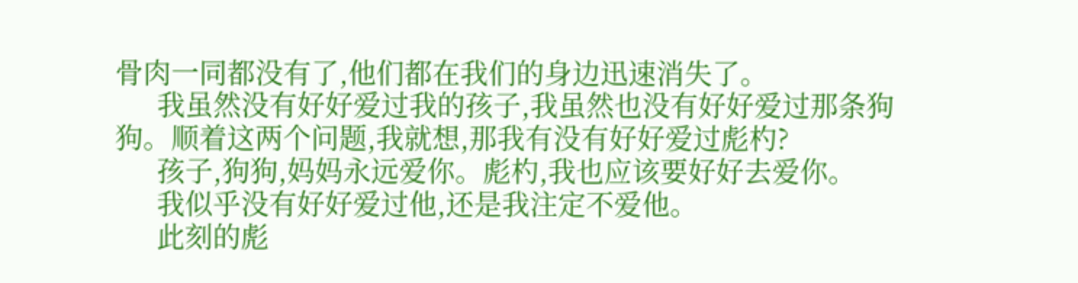骨肉一同都没有了,他们都在我们的身边迅速消失了。
      我虽然没有好好爱过我的孩子,我虽然也没有好好爱过那条狗狗。顺着这两个问题,我就想,那我有没有好好爱过彪杓?
      孩子,狗狗,妈妈永远爱你。彪杓,我也应该要好好去爱你。
      我似乎没有好好爱过他,还是我注定不爱他。
      此刻的彪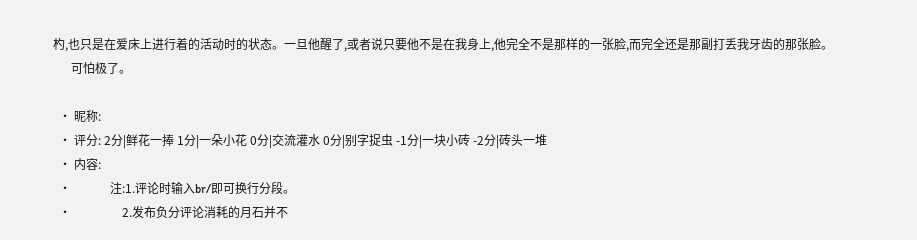杓,也只是在爱床上进行着的活动时的状态。一旦他醒了,或者说只要他不是在我身上,他完全不是那样的一张脸,而完全还是那副打丢我牙齿的那张脸。
      可怕极了。

  • 昵称:
  • 评分: 2分|鲜花一捧 1分|一朵小花 0分|交流灌水 0分|别字捉虫 -1分|一块小砖 -2分|砖头一堆
  • 内容:
  •             注:1.评论时输入br/即可换行分段。
  •                 2.发布负分评论消耗的月石并不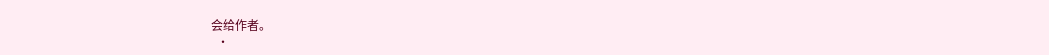会给作者。
  •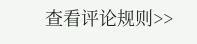查看评论规则>>